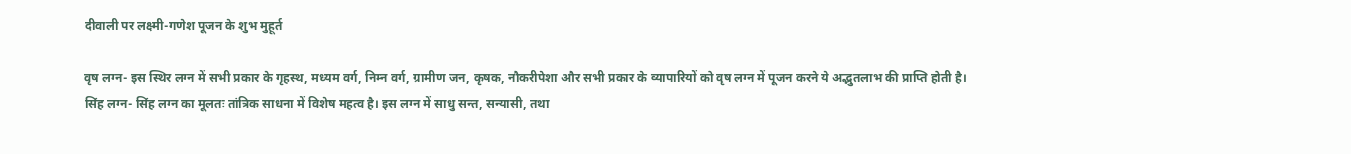दीवाली पर लक्ष्मी-गणेश पूजन के शुभ मुहूर्त

वृष लग्न- इस स्थिर लग्न में सभी प्रकार के गृहस्थ, मध्यम वर्ग, निम्न वर्ग, ग्रामीण जन, कृषक, नौकरीपेशा और सभी प्रकार के व्यापारियों को वृष लग्न में पूजन करने ये अद्भुतलाभ की प्राप्ति होती है।
सिंह लग्न- सिंह लग्न का मूलतः तांत्रिक साधना में विशेष महत्व है। इस लग्न में साधु सन्त, सन्यासी, तथा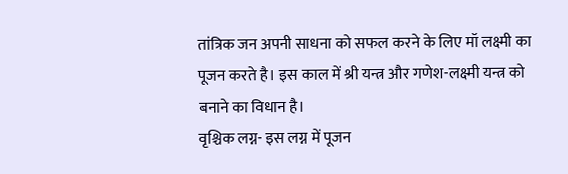तांत्रिक जन अपनी साधना को सफल करने के लिए मॉ लक्ष्मी का पूजन करते है। इस काल में श्री यन्त्र और गणेश-लक्ष्मी यन्त्र को बनाने का विधान है।
वृश्चिक लग्न- इस लग्न में पूजन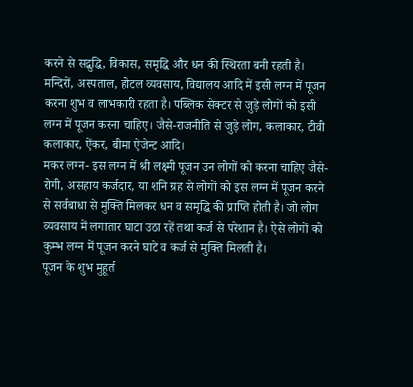करने से सद्बुद्धि, विकास, समृद्धि और धन की स्थिरता बनी रहती है। मन्दिरों, अस्पताल, होटल व्यवसाय, विद्यालय आदि में इसी लग्न में पूजन करना शुभ व लाभकारी रहता है। पब्लिक सेक्टर से जुड़े लोगों को इसी लग्न में पूजन करना चाहिए। जैसे-राजनीति से जुड़े लोग, कलाकार, टीवी कलाकार, ऐंकर, बीमा ऐजेन्ट आदि।
मकर लग्न- इस लग्न में श्री लक्ष्मी पूजन उन लोगों को करना चाहिए जैसे- रोगी, असहाय कर्जदार, या शनि ग्रह से लोगों को इस लग्न में पूजन करने से सर्वबाधा से मुक्ति मिलकर धन व समृद्धि की प्राप्ति होती है। जो लोग व्यवसाय में लगातार घाटा उठा रहें तथा कर्ज से परेशान है। ऐसे लोगों को कुम्भ लग्न में पूजन करने घाटे व कर्ज से मुक्ति मिलती है।
पूजन के शुभ मुहूर्त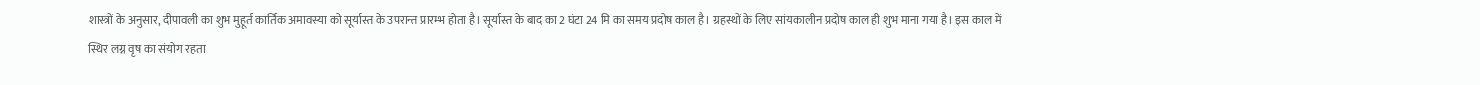शास्त्रों के अनुसार, दीपावली का शुभ मुहूर्त कार्तिक अमावस्या को सूर्यास्त के उपरान्त प्रारम्भ होता है। सूर्यास्त के बाद का 2 घंटा 24 मि का समय प्रदोष काल है। ग्रहस्थों के लिए सांयकालीन प्रदोष काल ही शुभ माना गया है। इस काल में स्थिर लग्न वृष का संयोग रहता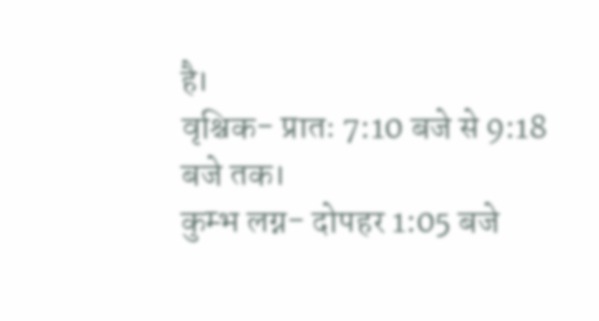है।
वृश्चिक- प्रातः 7:10 बजे से 9:18 बजे तक।
कुम्भ लग्न- दोपहर 1:05 बजे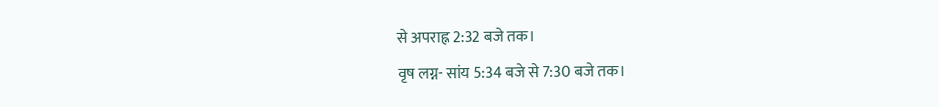से अपराह्न 2:32 बजे तक।
वृष लग्न- सांय 5:34 बजे से 7:30 बजे तक।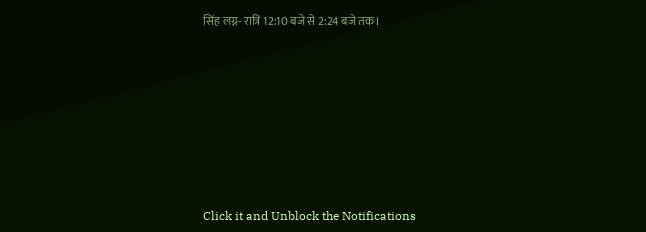सिंह लग्न- रात्रि 12:10 बजे से 2:24 बजे तक।












Click it and Unblock the Notifications